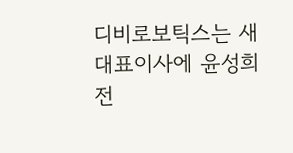디비로보틱스는 새 대표이사에 윤성희 전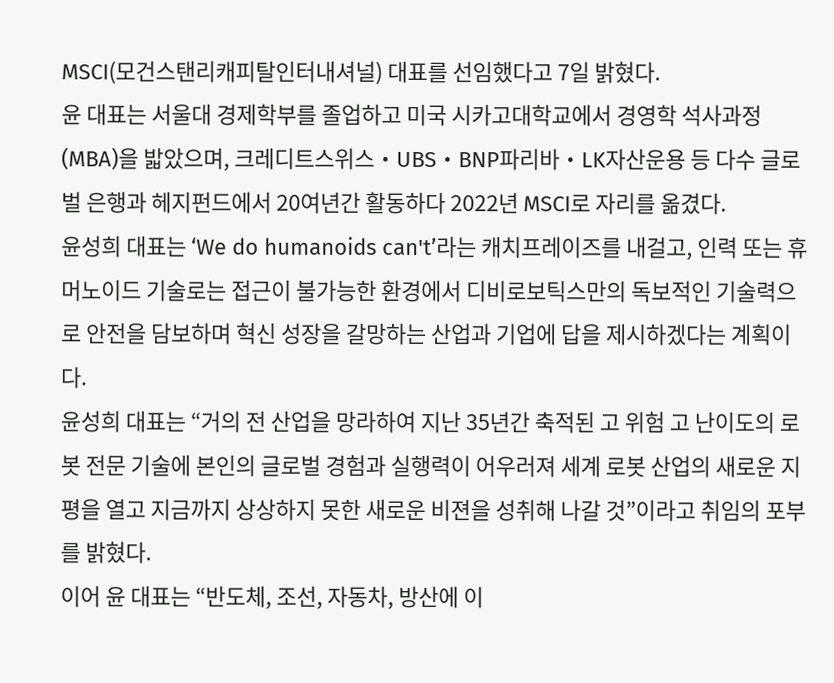MSCI(모건스탠리캐피탈인터내셔널) 대표를 선임했다고 7일 밝혔다.
윤 대표는 서울대 경제학부를 졸업하고 미국 시카고대학교에서 경영학 석사과정(MBA)을 밟았으며, 크레디트스위스・UBS・BNP파리바・LK자산운용 등 다수 글로벌 은행과 헤지펀드에서 20여년간 활동하다 2022년 MSCI로 자리를 옮겼다.
윤성희 대표는 ‘We do humanoids can't’라는 캐치프레이즈를 내걸고, 인력 또는 휴머노이드 기술로는 접근이 불가능한 환경에서 디비로보틱스만의 독보적인 기술력으로 안전을 담보하며 혁신 성장을 갈망하는 산업과 기업에 답을 제시하겠다는 계획이다.
윤성희 대표는 “거의 전 산업을 망라하여 지난 35년간 축적된 고 위험 고 난이도의 로봇 전문 기술에 본인의 글로벌 경험과 실행력이 어우러져 세계 로봇 산업의 새로운 지평을 열고 지금까지 상상하지 못한 새로운 비젼을 성취해 나갈 것”이라고 취임의 포부를 밝혔다.
이어 윤 대표는 “반도체, 조선, 자동차, 방산에 이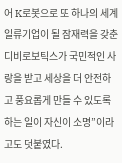어 K로봇으로 또 하나의 세계 일류기업이 될 잠재력을 갖춘 디비로보틱스가 국민적인 사랑을 받고 세상을 더 안전하고 풍요롭게 만들 수 있도록 하는 일이 자신이 소명”이라고도 덧붙였다.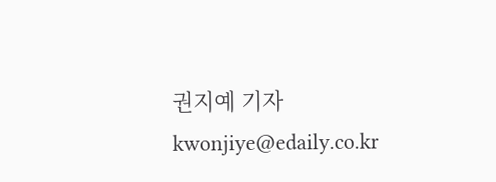권지예 기자 kwonjiye@edaily.co.kr